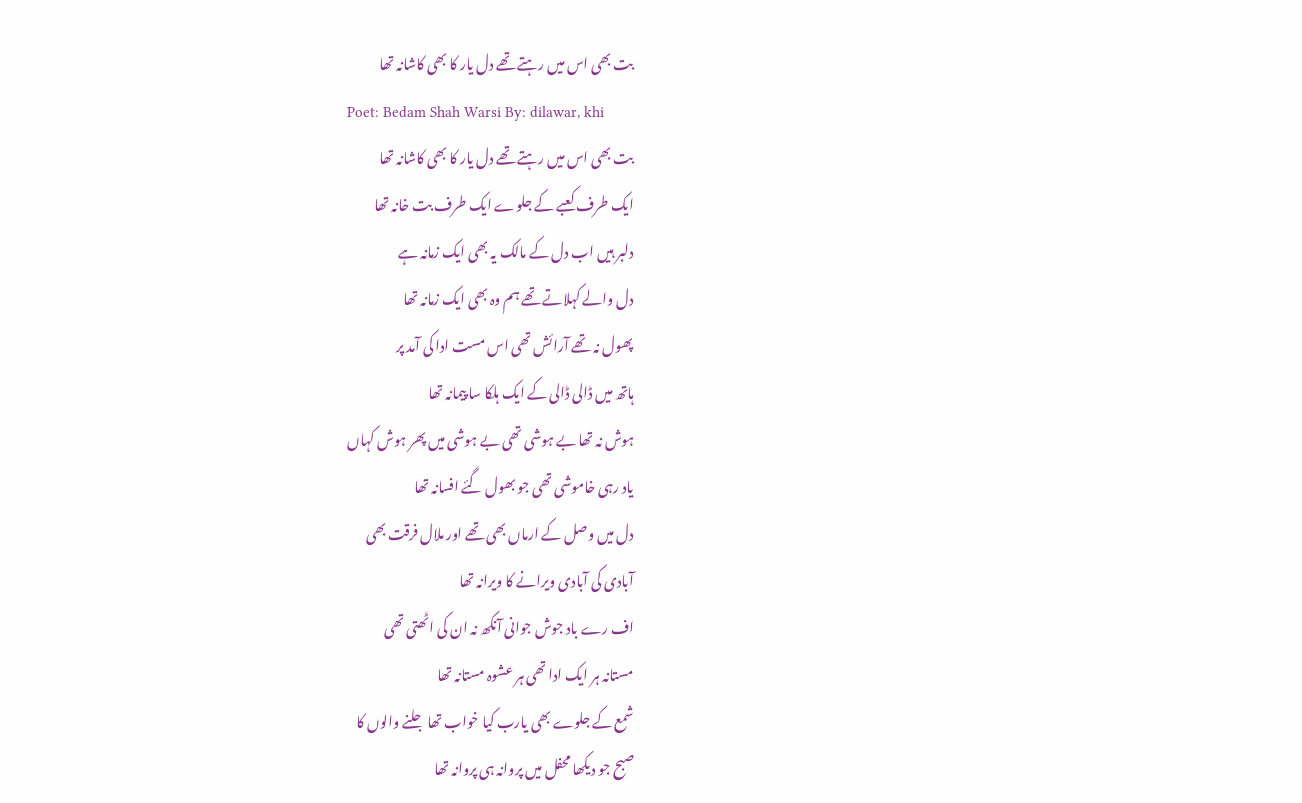بت بھی اس میں رہتے تھے دل یار کا بھی کاشانہ تھا
Poet: Bedam Shah Warsi By: dilawar, khi
بت بھی اس میں رہتے تھے دل یار کا بھی کاشانہ تھا
ایک طرف کعبے کے جلوے ایک طرف بت خانہ تھا
دلبر ہیں اب دل کے مالک یہ بھی ایک زمانہ ہے
دل والے کہلاتے تھے ہم وہ بھی ایک زمانہ تھا
پھول نہ تھے آرائش تھی اس مست ادا کی آمد پر
ہاتھ میں ڈالی ڈالی کے ایک ہلکا سا پیمانہ تھا
ہوش نہ تھا بے ہوشی تھی بے ہوشی میں پھر ہوش کہاں
یاد رہی خاموشی تھی جو بھول گئے افسانہ تھا
دل میں وصل کے ارماں بھی تھے اور ملال فرقت بھی
آبادی کی آبادی ویرانے کا ویرانہ تھا
اف رے باد جوش جوانی آنکھ نہ ان کی اٹھتی تھی
مستانہ ہر ایک ادا تھی ہر عشوہ مستانہ تھا
شمع کے جلوے بھی یارب کیا خواب تھا جلنے والوں کا
صبح جو دیکھا محفل میں پروانہ ہی پروانہ تھا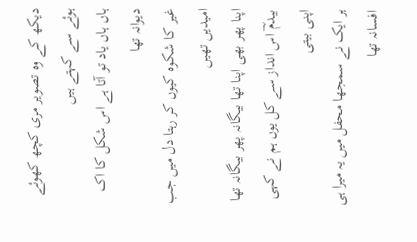دیکھ کے وہ تصویر مری کچھ کھوئے ہوئے سے کہتے ہیں
ہاں ہاں یاد تو آتا ہے اس شکل کا اک دیوانہ تھا
غیر کا شکوہ کیوں کر رہتا دل میں جب امیدیں تھیں
اپنا پھر بھی اپنا تھا بیگانہ پھر بیگانہ تھا
بیدمؔ اس انداز سے کل یوں ہم نے کہی اپنی بیتی
ہر ایک نے سمجھا محفل میں یہ میرا ہی افسانہ تھا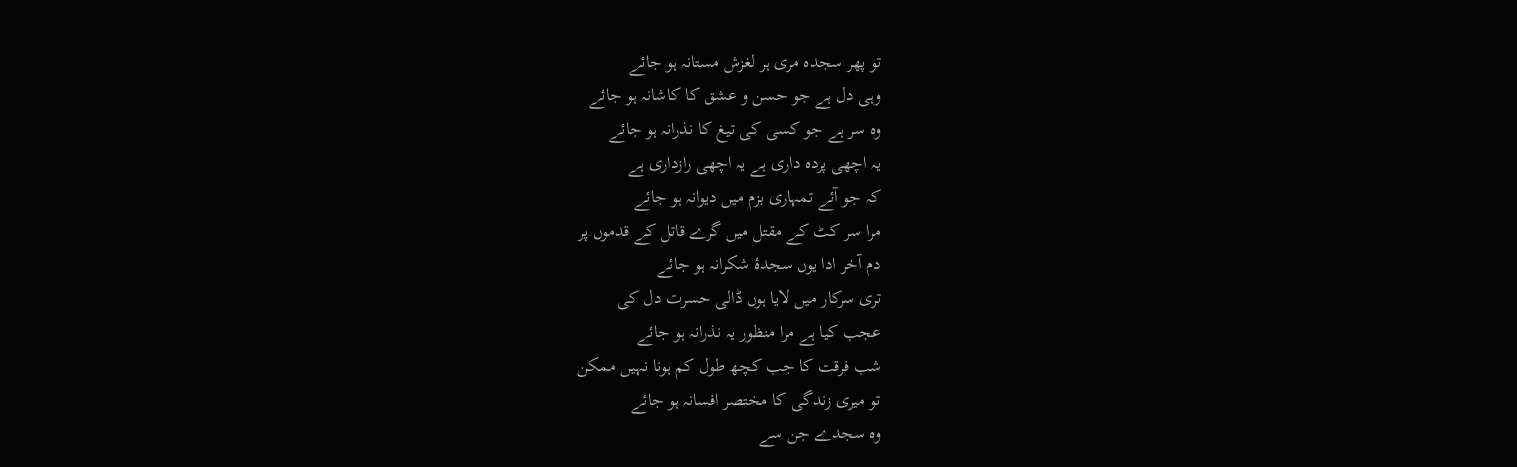تو پھر سجدہ مری ہر لغزش مستانہ ہو جائے
وہی دل ہے جو حسن و عشق کا کاشانہ ہو جائے
وہ سر ہے جو کسی کی تیغ کا نذرانہ ہو جائے
یہ اچھی پردہ داری ہے یہ اچھی رازداری ہے
کہ جو آئے تمہاری بزم میں دیوانہ ہو جائے
مرا سر کٹ کے مقتل میں گرے قاتل کے قدموں پر
دم آخر ادا یوں سجدۂ شکرانہ ہو جائے
تری سرکار میں لایا ہوں ڈالی حسرت دل کی
عجب کیا ہے مرا منظور یہ نذرانہ ہو جائے
شب فرقت کا جب کچھ طول کم ہونا نہیں ممکن
تو میری زندگی کا مختصر افسانہ ہو جائے
وہ سجدے جن سے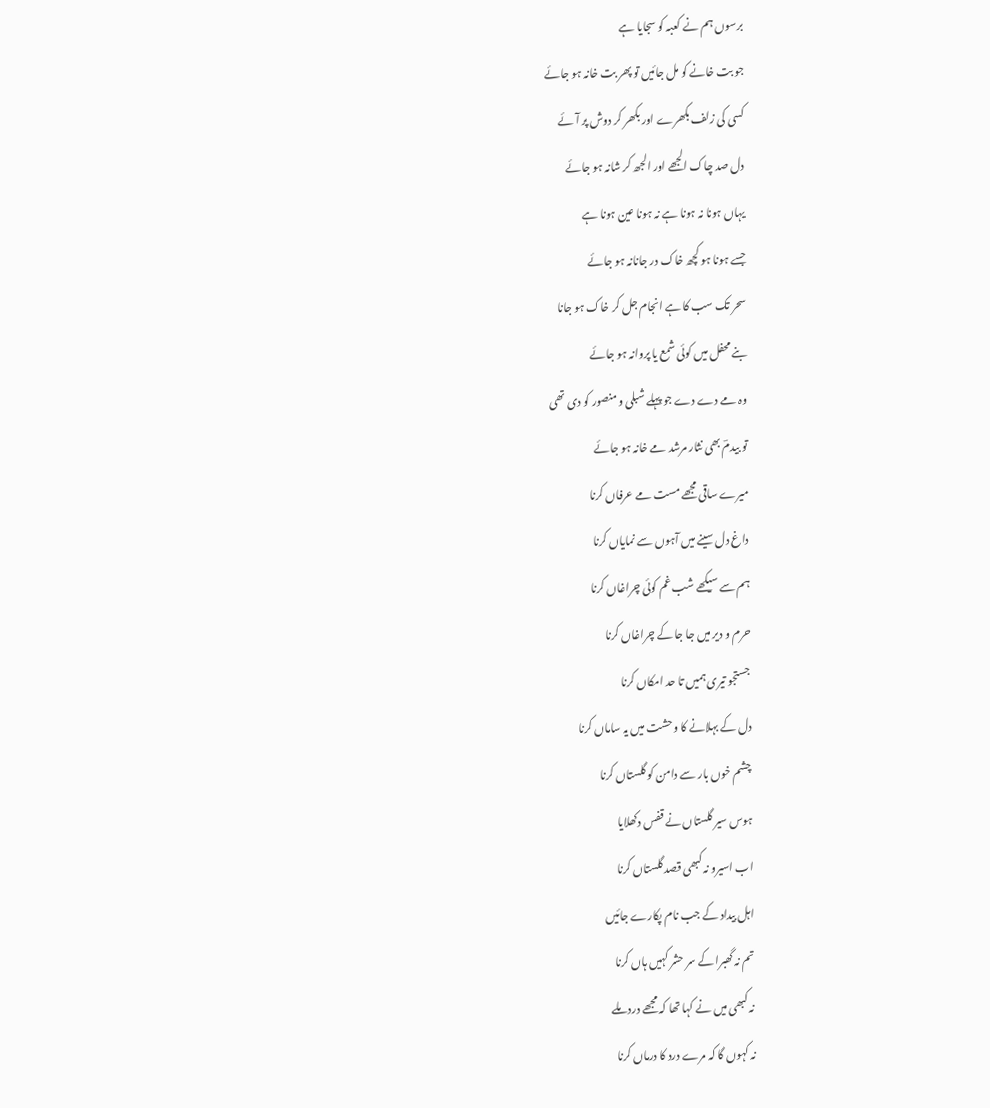برسوں ہم نے کعبہ کو سجایا ہے
جو بت خانے کو مل جائیں تو پھر بت خانہ ہو جائے
کسی کی زلف بکھرے اور بکھر کر دوش پر آئے
دل صد چاک الجھے اور الجھ کر شانہ ہو جائے
یہاں ہونا نہ ہونا ہے نہ ہونا عین ہونا ہے
جسے ہونا ہو کچھ خاک در جانانہ ہو جائے
سحر تک سب کا ہے انجام جل کر خاک ہو جانا
بنے محفل میں کوئی شمع یا پروانہ ہو جائے
وہ مے دے دے جو پہلے شبلی و منصور کو دی تھی
تو بیدمؔ بھی نثار مرشد مے خانہ ہو جائے
میرے ساقی مجھے مست مے عرفاں کرنا
داغ دل سینے میں آہوں سے نمایاں کرنا
ہم سے سیکھے شب غم کوئی چراغاں کرنا
حرم و دیر میں جا جا کے چراغاں کرنا
جستجو تیری ہمیں تا حد امکاں کرنا
دل کے بہلانے کا وحشت میں یہ ساماں کرنا
چشم خوں بار سے دامن کو گلستاں کرنا
ہوس سیر گلستاں نے قفس دکھلایا
اب اسیرو نہ کبھی قصد گلستاں کرنا
اہل بیداد کے جب نام پکارے جائیں
تم نہ گھبرا کے سر حشر کہیں ہاں کرنا
نہ کبھی میں نے کہا تھا کہ مجھے درد ملے
نہ کہوں گا کہ مرے درد کا درماں کرنا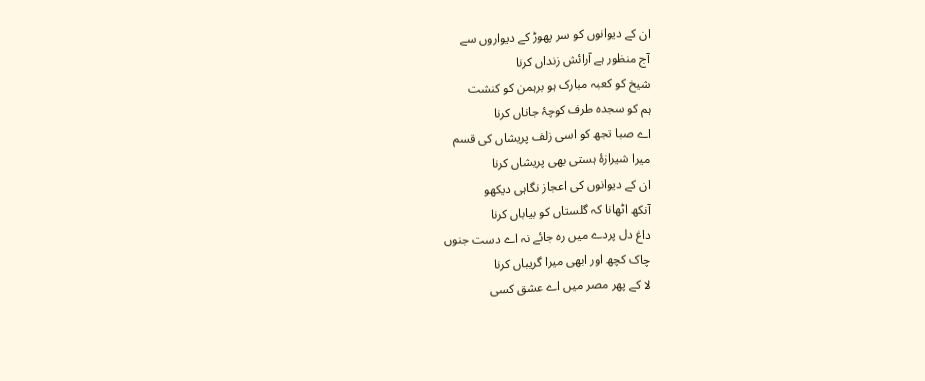ان کے دیوانوں کو سر پھوڑ کے دیواروں سے
آج منظور ہے آرائش زنداں کرنا
شیخ کو کعبہ مبارک ہو برہمن کو کنشت
ہم کو سجدہ طرف کوچۂ جاناں کرنا
اے صبا تجھ کو اسی زلف پریشاں کی قسم
میرا شیرازۂ ہستی بھی پریشاں کرنا
ان کے دیوانوں کی اعجاز نگاہی دیکھو
آنکھ اٹھانا کہ گلستاں کو بیاباں کرنا
داغ دل پردے میں رہ جائے نہ اے دست جنوں
چاک کچھ اور ابھی میرا گریباں کرنا
لا کے پھر مصر میں اے عشق کسی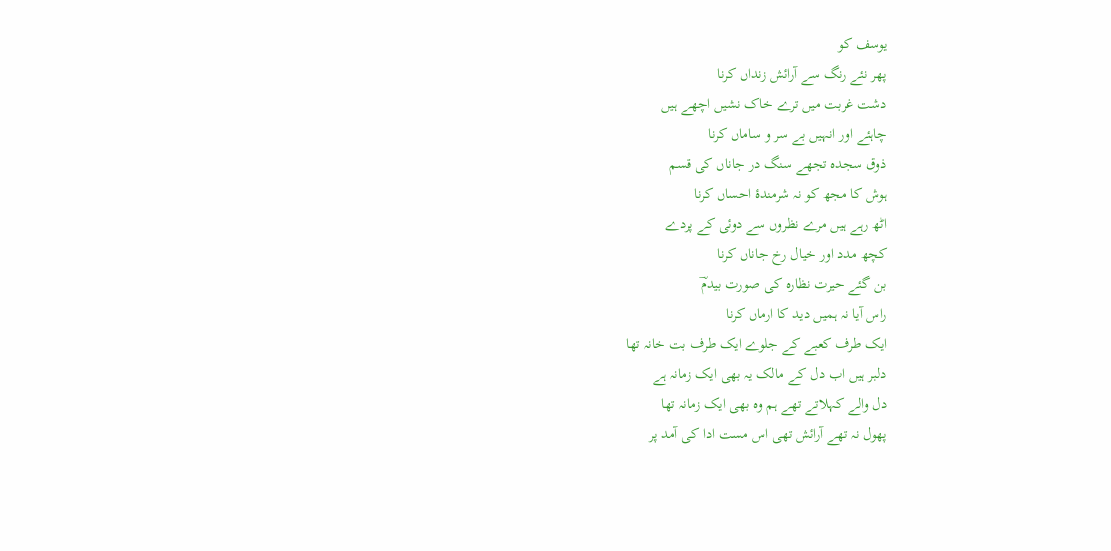یوسف کو
پھر نئے رنگ سے آرائش زنداں کرنا
دشت غربت میں ترے خاک نشیں اچھے ہیں
چاہئے اور انہیں بے سر و ساماں کرنا
ذوق سجدہ تجھے سنگ در جاناں کی قسم
ہوش کا مجھ کو نہ شرمندۂ احساں کرنا
اٹھ رہے ہیں مرے نظروں سے دوئی کے پردے
کچھ مدد اور خیال رخ جاناں کرنا
بن گئے حیرت نظارہ کی صورت بیدمؔ
راس آیا نہ ہمیں دید کا ارماں کرنا
ایک طرف کعبے کے جلوے ایک طرف بت خانہ تھا
دلبر ہیں اب دل کے مالک یہ بھی ایک زمانہ ہے
دل والے کہلاتے تھے ہم وہ بھی ایک زمانہ تھا
پھول نہ تھے آرائش تھی اس مست ادا کی آمد پر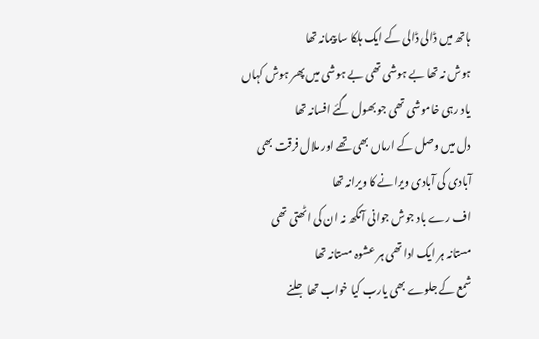ہاتھ میں ڈالی ڈالی کے ایک ہلکا سا پیمانہ تھا
ہوش نہ تھا بے ہوشی تھی بے ہوشی میں پھر ہوش کہاں
یاد رہی خاموشی تھی جو بھول گئے افسانہ تھا
دل میں وصل کے ارماں بھی تھے اور ملال فرقت بھی
آبادی کی آبادی ویرانے کا ویرانہ تھا
اف رے باد جوش جوانی آنکھ نہ ان کی اٹھتی تھی
مستانہ ہر ایک ادا تھی ہر عشوہ مستانہ تھا
شمع کے جلوے بھی یارب کیا خواب تھا جلنے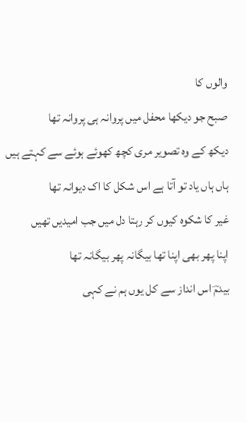والوں کا
صبح جو دیکھا محفل میں پروانہ ہی پروانہ تھا
دیکھ کے وہ تصویر مری کچھ کھوئے ہوئے سے کہتے ہیں
ہاں ہاں یاد تو آتا ہے اس شکل کا اک دیوانہ تھا
غیر کا شکوہ کیوں کر رہتا دل میں جب امیدیں تھیں
اپنا پھر بھی اپنا تھا بیگانہ پھر بیگانہ تھا
بیدمؔ اس انداز سے کل یوں ہم نے کہی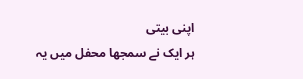اپنی بیتی
ہر ایک نے سمجھا محفل میں یہ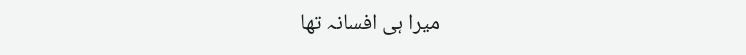میرا ہی افسانہ تھا